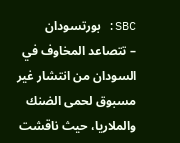SBC: بورتسودان
– تتصاعد المخاوف في السودان من انتشار غير مسبوق لحمى الضنك والملاريا، حيث ناقشت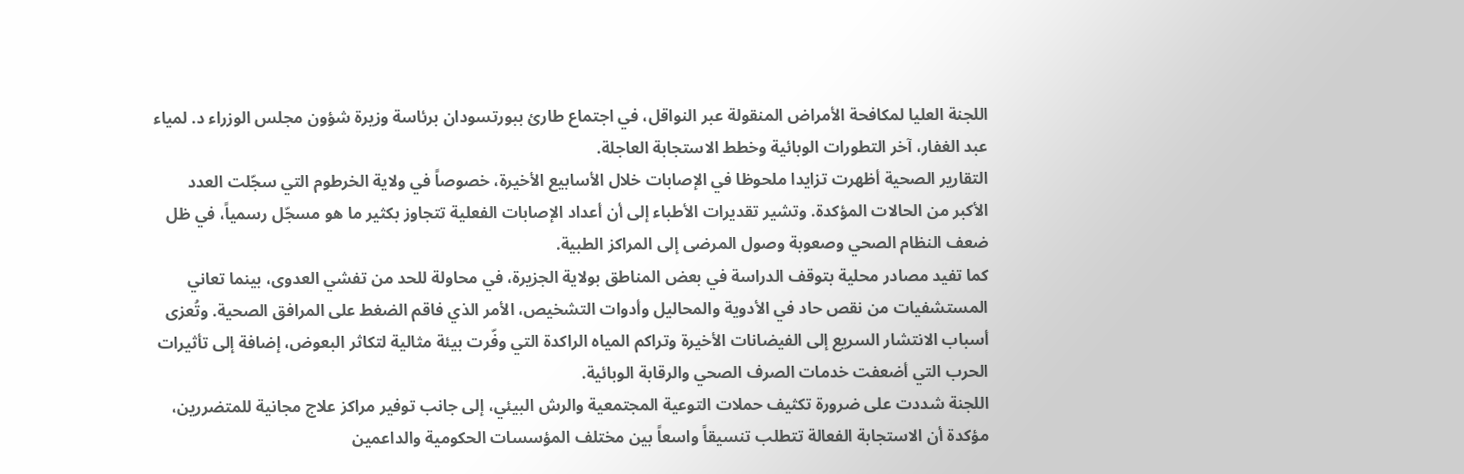اللجنة العليا لمكافحة الأمراض المنقولة عبر النواقل، في اجتماع طارئ ببورتسودان برئاسة وزيرة شؤون مجلس الوزراء د. لمياء عبد الغفار، آخر التطورات الوبائية وخطط الاستجابة العاجلة.
التقارير الصحية أظهرت تزايدا ملحوظا في الإصابات خلال الأسابيع الأخيرة، خصوصاً في ولاية الخرطوم التي سجّلت العدد الأكبر من الحالات المؤكدة. وتشير تقديرات الأطباء إلى أن أعداد الإصابات الفعلية تتجاوز بكثير ما هو مسجّل رسمياً، في ظل ضعف النظام الصحي وصعوبة وصول المرضى إلى المراكز الطبية.
كما تفيد مصادر محلية بتوقف الدراسة في بعض المناطق بولاية الجزيرة، في محاولة للحد من تفشي العدوى، بينما تعاني المستشفيات من نقص حاد في الأدوية والمحاليل وأدوات التشخيص، الأمر الذي فاقم الضغط على المرافق الصحية. وتُعزى أسباب الانتشار السريع إلى الفيضانات الأخيرة وتراكم المياه الراكدة التي وفّرت بيئة مثالية لتكاثر البعوض، إضافة إلى تأثيرات الحرب التي أضعفت خدمات الصرف الصحي والرقابة الوبائية.
اللجنة شددت على ضرورة تكثيف حملات التوعية المجتمعية والرش البيئي، إلى جانب توفير مراكز علاج مجانية للمتضررين، مؤكدة أن الاستجابة الفعالة تتطلب تنسيقاً واسعاً بين مختلف المؤسسات الحكومية والداعمين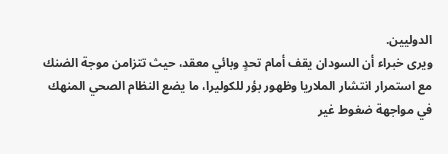الدوليين.
ويرى خبراء أن السودان يقف أمام تحدٍ وبائي معقد، حيث تتزامن موجة الضنك مع استمرار انتشار الملاريا وظهور بؤر للكوليرا، ما يضع النظام الصحي المنهك في مواجهة ضغوط غير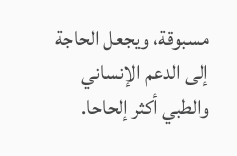مسبوقة، ويجعل الحاجة إلى الدعم الإنساني والطبي أكثر إلحاحا.